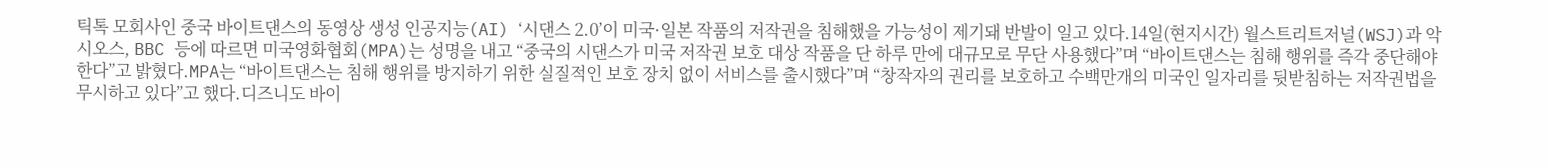틱톡 모회사인 중국 바이트댄스의 동영상 생성 인공지능(AI) ‘시댄스 2.0’이 미국·일본 작품의 저작권을 침해했을 가능성이 제기돼 반발이 일고 있다.14일(현지시간) 월스트리트저널(WSJ)과 악시오스, BBC 등에 따르면 미국영화협회(MPA)는 성명을 내고 “중국의 시댄스가 미국 저작권 보호 대상 작품을 단 하루 만에 대규모로 무단 사용했다”며 “바이트댄스는 침해 행위를 즉각 중단해야 한다”고 밝혔다.MPA는 “바이트댄스는 침해 행위를 방지하기 위한 실질적인 보호 장치 없이 서비스를 출시했다”며 “창작자의 권리를 보호하고 수백만개의 미국인 일자리를 뒷받침하는 저작권법을 무시하고 있다”고 했다.디즈니도 바이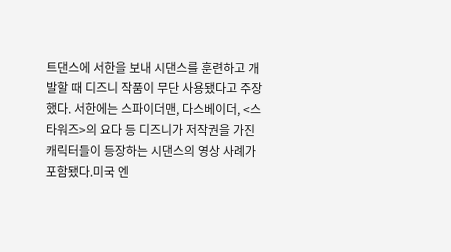트댄스에 서한을 보내 시댄스를 훈련하고 개발할 때 디즈니 작품이 무단 사용됐다고 주장했다. 서한에는 스파이더맨, 다스베이더, <스타워즈>의 요다 등 디즈니가 저작권을 가진 캐릭터들이 등장하는 시댄스의 영상 사례가 포함됐다.미국 엔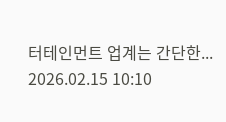터테인먼트 업계는 간단한...
2026.02.15 10:10